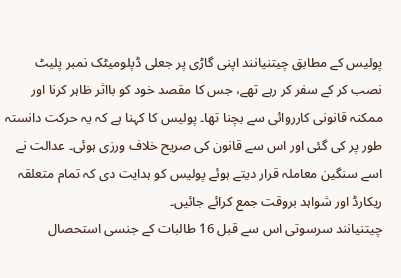پولیس کے مطابق چیتنیانند اپنی گاڑی پر جعلی ڈپلومیٹک نمبر پلیٹ نصب کر کے سفر کر رہے تھے، جس کا مقصد خود کو بااثر ظاہر کرنا اور ممکنہ قانونی کارروائی سے بچنا تھا۔ پولیس کا کہنا ہے کہ یہ حرکت دانستہ طور پر کی گئی اور اس سے قانون کی صریح خلاف ورزی ہوئی۔ عدالت نے اسے سنگین معاملہ قرار دیتے ہوئے پولیس کو ہدایت دی کہ تمام متعلقہ ریکارڈ اور شواہد بروقت جمع کرائے جائیں۔
چیتنیانند سرسوتی اس سے قبل 16 طالبات کے جنسی استحصال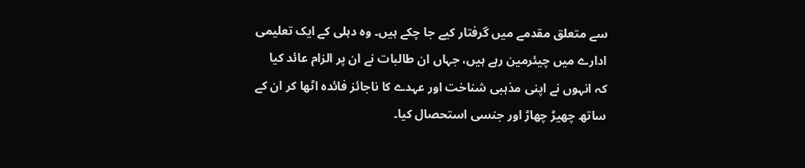سے متعلق مقدمے میں گرفتار کیے جا چکے ہیں۔ وہ دہلی کے ایک تعلیمی ادارے میں چیئرمین رہے ہیں، جہاں ان طالبات نے ان پر الزام عائد کیا کہ انہوں نے اپنی مذہبی شناخت اور عہدے کا ناجائز فائدہ اٹھا کر ان کے ساتھ چھیڑ چھاڑ اور جنسی استحصال کیا۔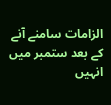الزامات سامنے آنے کے بعد ستمبر میں انہیں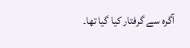آگرہ سے گرفتار کیا گیا تھا۔